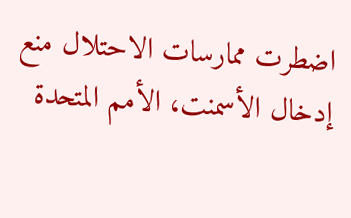اضطرت ممارسات الاحتلال منع إدخال الأسمنت، الأمم المتحدة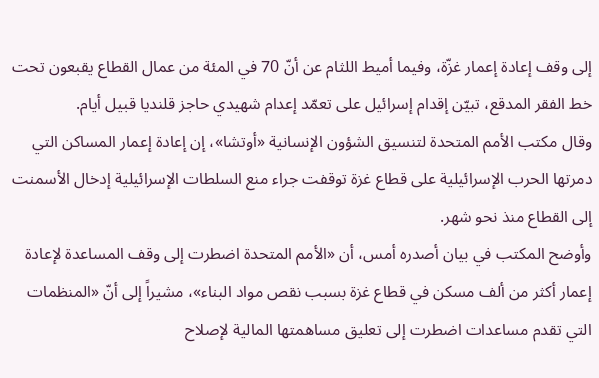إلى وقف إعادة إعمار غزّة، وفيما أميط اللثام عن أنّ 70 في المئة من عمال القطاع يقبعون تحت خط الفقر المدقع، تبيّن إقدام إسرائيل على تعمّد إعدام شهيدي حاجز قلنديا قبيل أيام.
وقال مكتب الأمم المتحدة لتنسيق الشؤون الإنسانية «أوتشا»، إن إعادة إعمار المساكن التي دمرتها الحرب الإسرائيلية على قطاع غزة توقفت جراء منع السلطات الإسرائيلية إدخال الأسمنت إلى القطاع منذ نحو شهر.
وأوضح المكتب في بيان أصدره أمس، أن «الأمم المتحدة اضطرت إلى وقف المساعدة لإعادة إعمار أكثر من ألف مسكن في قطاع غزة بسبب نقص مواد البناء»، مشيراً إلى أنّ «المنظمات التي تقدم مساعدات اضطرت إلى تعليق مساهمتها المالية لإصلاح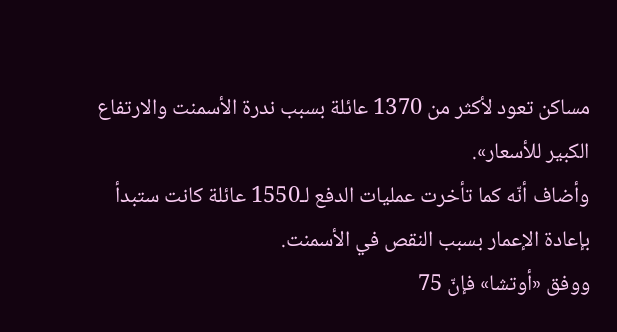مساكن تعود لأكثر من 1370 عائلة بسبب ندرة الأسمنت والارتفاع الكبير للأسعار».
وأضاف أنّه كما تأخرت عمليات الدفع لـ1550 عائلة كانت ستبدأ بإعادة الإعمار بسبب النقص في الأسمنت.
ووفق «أوتشا» فإنّ 75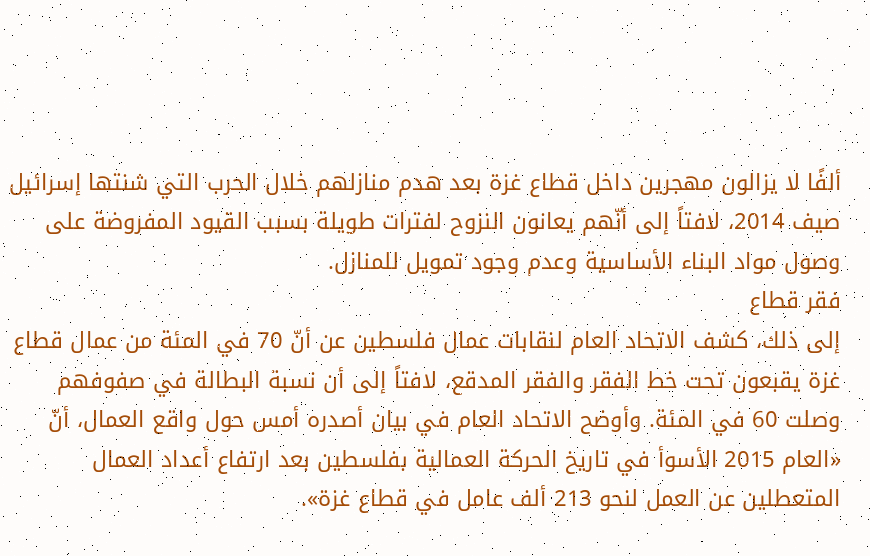ألفًا لا يزالون مهجرين داخل قطاع غزة بعد هدم منازلهم خلال الحرب التي شنتها إسرائيل صيف 2014، لافتاً إلى أنّهم يعانون النزوح لفترات طويلة بسبب القيود المفروضة على وصول مواد البناء الأساسية وعدم وجود تمويل للمنازل.
فقر قطاع
إلى ذلك، كشف الاتحاد العام لنقابات عمال فلسطين عن أنّ 70 في المئة من عمال قطاع غزة يقبعون تحت خط الفقر والفقر المدقع، لافتاً إلى أن نسبة البطالة في صفوفهم وصلت 60 في المئة. وأوضح الاتحاد العام في بيان أصدره أمس حول واقع العمال، أنّ «العام 2015 الأسوأ في تاريخ الحركة العمالية بفلسطين بعد ارتفاع أعداد العمال المتعطلين عن العمل لنحو 213 ألف عامل في قطاع غزة».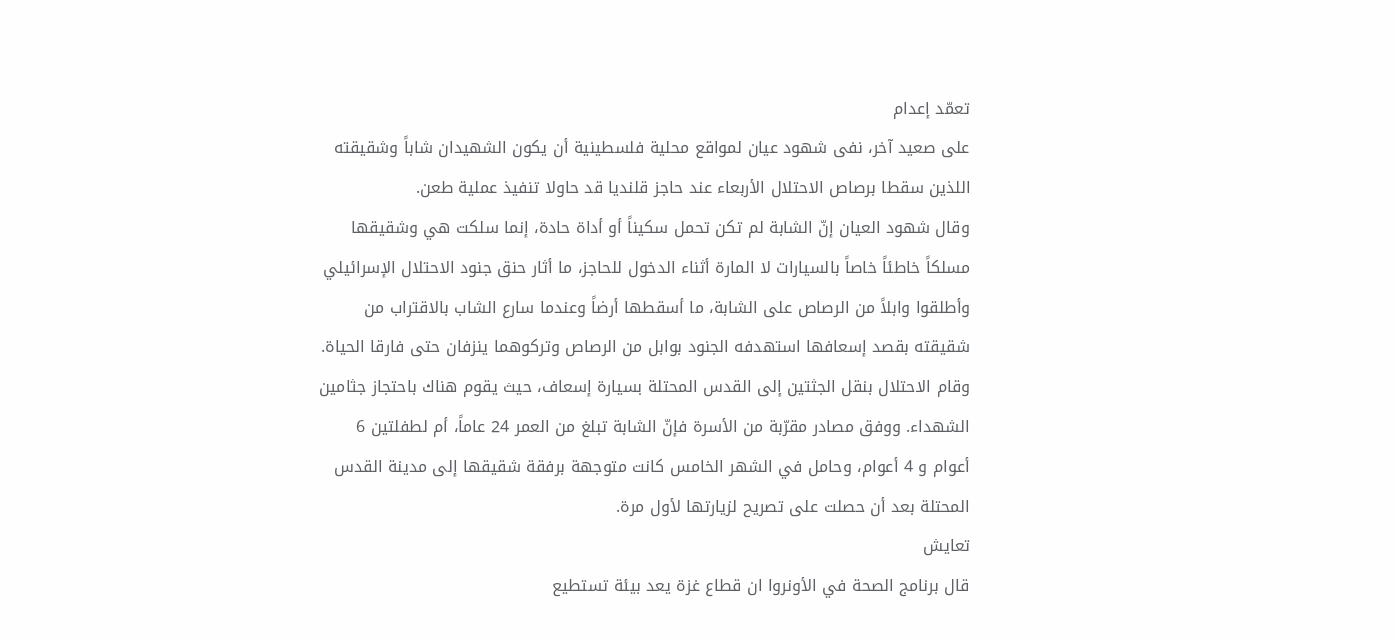تعمّد إعدام
على صعيد آخر، نفى شهود عيان لمواقع محلية فلسطينية أن يكون الشهيدان شاباً وشقيقته اللذين سقطا برصاص الاحتلال الأربعاء عند حاجز قلنديا قد حاولا تنفيذ عملية طعن.
وقال شهود العيان إنّ الشابة لم تكن تحمل سكيناً أو أداة حادة، إنما سلكت هي وشقيقها مسلكاً خاطئاً خاصاً بالسيارات لا المارة أثناء الدخول للحاجز، ما أثار حنق جنود الاحتلال الإسرائيلي وأطلقوا وابلاً من الرصاص على الشابة، ما أسقطها أرضاً وعندما سارع الشاب بالاقتراب من شقيقته بقصد إسعافها استهدفه الجنود بوابل من الرصاص وتركوهما ينزفان حتى فارقا الحياة.
وقام الاحتلال بنقل الجثتين إلى القدس المحتلة بسيارة إسعاف، حيث يقوم هناك باحتجاز جثامين الشهداء. ووفق مصادر مقرّبة من الأسرة فإنّ الشابة تبلغ من العمر 24 عاماً، أم لطفلتين 6 أعوام و 4 أعوام، وحامل في الشهر الخامس كانت متوجهة برفقة شقيقها إلى مدينة القدس المحتلة بعد أن حصلت على تصريح لزيارتها لأول مرة.
تعايش
قال برنامج الصحة في الأونروا ان قطاع غزة يعد بيئة تستطيع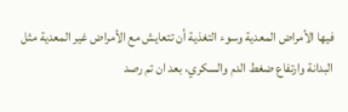فيها الأمراض المعدية وسوء التغذية أن تتعايش مع الأمراض غير المعدية مثل البدانة وارتفاع ضغط الدم والسكري، بعد ان تم رصد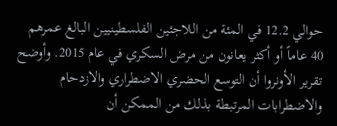حوالي 12.2 في المئة من اللاجئين الفلسطينيين البالغ عمرهم 40 عاماً أو أكثر يعانون من مرض السكري في عام 2015. وأوضح تقرير الأونروا أن التوسع الحضري الاضطراري والازدحام والاضطرابات المرتبطة بذلك من الممكن أن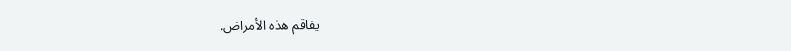يفاقم هذه الأمراض.